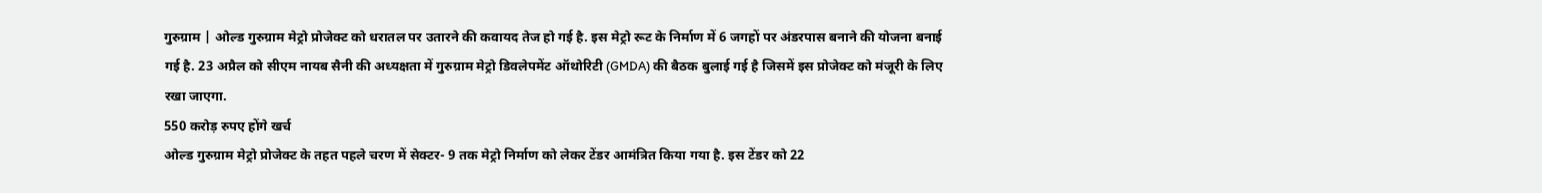गुरुग्राम | ओल्ड गुरुग्राम मेट्रो प्रोजेक्ट को धरातल पर उतारने की कवायद तेज हो गई है. इस मेट्रो रूट के निर्माण में 6 जगहों पर अंडरपास बनाने की योजना बनाई गई है. 23 अप्रैल को सीएम नायब सैनी की अध्यक्षता में गुरुग्राम मेट्रो डिवलेपमेंट ऑथोरिटी (GMDA) की बैठक बुलाई गई है जिसमें इस प्रोजेक्ट को मंजूरी के लिए रखा जाएगा.
550 करोड़ रुपए होंगे खर्च
ओल्ड गुरुग्राम मेट्रो प्रोजेक्ट के तहत पहले चरण में सेक्टर- 9 तक मेट्रो निर्माण को लेकर टेंडर आमंत्रित किया गया है. इस टेंडर को 22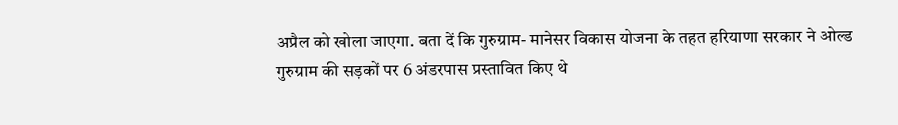अप्रैल को खोला जाएगा. बता दें कि गुरुग्राम- मानेसर विकास योजना के तहत हरियाणा सरकार ने ओल्ड गुरुग्राम की सड़कों पर 6 अंडरपास प्रस्तावित किए थे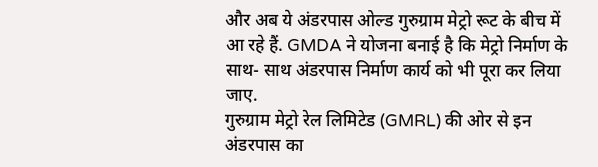और अब ये अंडरपास ओल्ड गुरुग्राम मेट्रो रूट के बीच में आ रहे हैं. GMDA ने योजना बनाई है कि मेट्रो निर्माण के साथ- साथ अंडरपास निर्माण कार्य को भी पूरा कर लिया जाए.
गुरुग्राम मेट्रो रेल लिमिटेड (GMRL) की ओर से इन अंडरपास का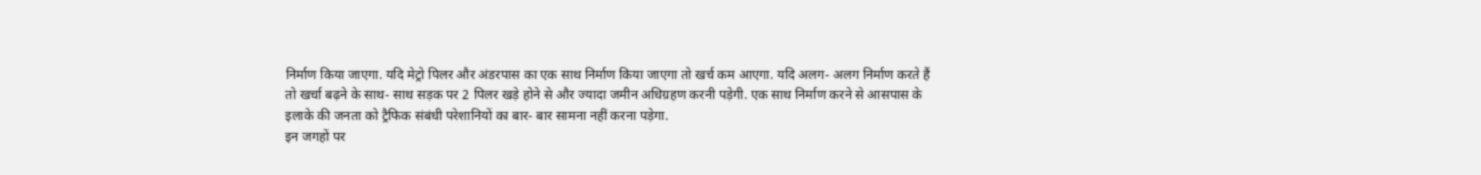निर्माण किया जाएगा. यदि मेट्रो पिलर और अंडरपास का एक साथ निर्माण किया जाएगा तो खर्च कम आएगा. यदि अलग- अलग निर्माण करते हैं तो खर्चा बढ़ने के साथ- साथ सड़क पर 2 पिलर खड़े होने से और ज्यादा जमीन अधिग्रहण करनी पड़ेगी. एक साथ निर्माण करने से आसपास के इलाके की जनता को ट्रैफिक संबंधी परेशानियों का बार- बार सामना नहीं करना पड़ेगा.
इन जगहों पर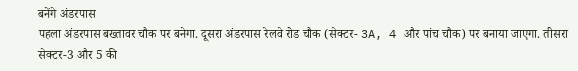बनेंगे अंडरपास
पहला अंडरपास बख्तावर चौक पर बनेगा. दूसरा अंडरपास रेलवे रोड चौक (सेक्टर- 3A, 4 और पांच चौक) पर बनाया जाएगा. तीसरा सेक्टर-3 और 5 की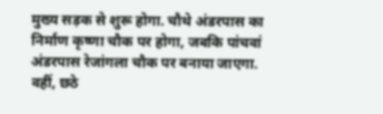मुख्य सड़क से शुरू होगा. चौथे अंडरपास का निर्माण कृष्णा चौक पर होगा, जबकि पांचवां अंडरपास रेजांगला चौक पर बनाया जाएगा. वहीं, छठे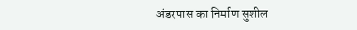अंडरपास का निर्माण सुशील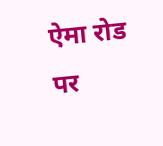ऐमा रोड पर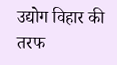उद्योग विहार की तरफ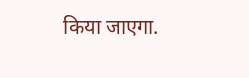किया जाएगा.